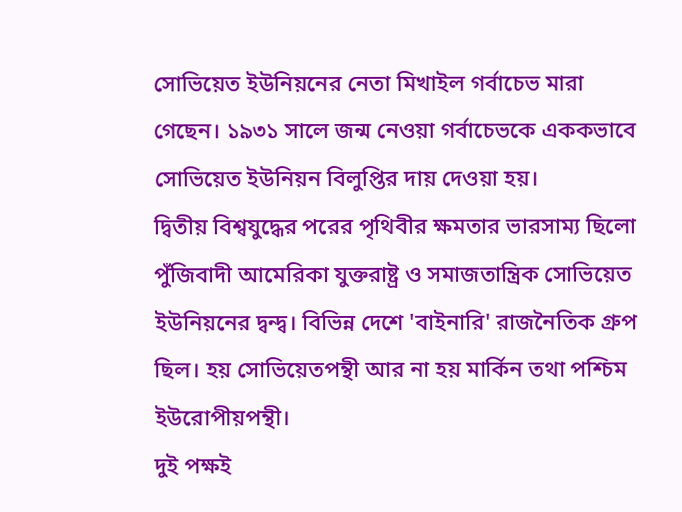সোভিয়েত ইউনিয়নের নেতা মিখাইল গর্বাচেভ মারা গেছেন। ১৯৩১ সালে জন্ম নেওয়া গর্বাচেভকে এককভাবে সোভিয়েত ইউনিয়ন বিলুপ্তির দায় দেওয়া হয়।
দ্বিতীয় বিশ্বযুদ্ধের পরের পৃথিবীর ক্ষমতার ভারসাম্য ছিলো পুঁজিবাদী আমেরিকা যুক্তরাষ্ট্র ও সমাজতান্ত্রিক সোভিয়েত ইউনিয়নের দ্বন্দ্ব। বিভিন্ন দেশে 'বাইনারি' রাজনৈতিক গ্রুপ ছিল। হয় সোভিয়েতপন্থী আর না হয় মার্কিন তথা পশ্চিম ইউরোপীয়পন্থী।
দুই পক্ষই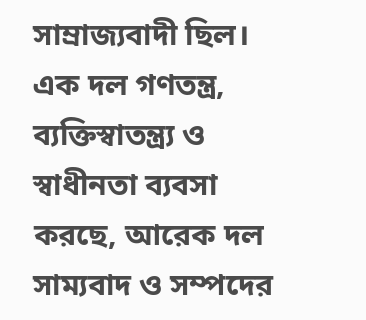সাম্রাজ্যবাদী ছিল। এক দল গণতন্ত্র, ব্যক্তিস্বাতন্ত্র্য ও স্বাধীনতা ব্যবসা করছে, আরেক দল সাম্যবাদ ও সম্পদের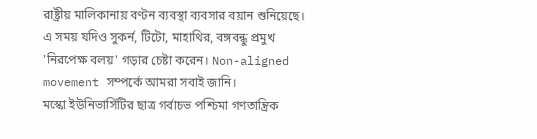রাষ্ট্রীয় মালিকানায় বণ্টন ব্যবস্থা ব্যবসার বয়ান শুনিয়েছে।
এ সময় যদিও সুকর্ন, টিটো, মাহাথির, বঙ্গবন্ধু প্রমুখ 'নিরপেক্ষ বলয়' গড়ার চেষ্টা করেন। Non-aligned movement সম্পর্কে আমরা সবাই জানি।
মস্কো ইউনিভার্সিটির ছাত্র গর্বাচভ পশ্চিমা গণতান্ত্রিক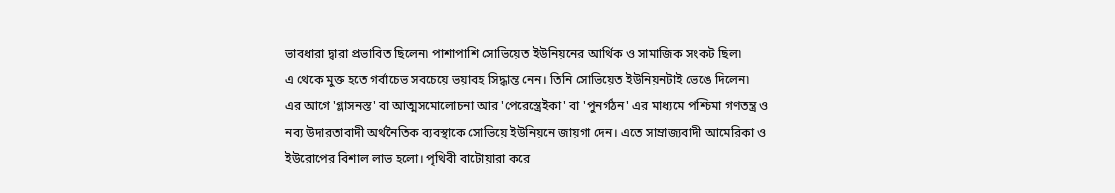ভাবধারা দ্বারা প্রভাবিত ছিলেন৷ পাশাপাশি সোভিয়েত ইউনিয়নের আর্থিক ও সামাজিক সংকট ছিল৷
এ থেকে মুক্ত হতে গর্বাচেভ সবচেয়ে ভয়াবহ সিদ্ধান্ত নেন। তিনি সোভিয়েত ইউনিয়নটাই ভেঙে দিলেন৷
এর আগে 'গ্লাসনস্ত' বা আত্মসমোলোচনা আর 'পেরেস্ত্রেইকা' বা 'পুনর্গঠন' এর মাধ্যমে পশ্চিমা গণতন্ত্র ও নব্য উদারতাবাদী অর্থনৈতিক ব্যবস্থাকে সোভিয়ে ইউনিয়নে জায়গা দেন। এতে সাম্রাজ্যবাদী আমেরিকা ও ইউরোপের বিশাল লাভ হলো। পৃথিবী বাটোয়ারা করে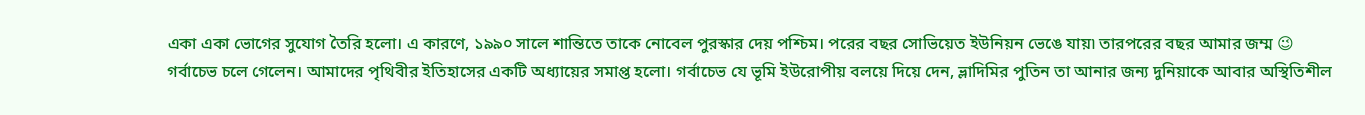একা একা ভোগের সুযোগ তৈরি হলো। এ কারণে, ১৯৯০ সালে শান্তিতে তাকে নোবেল পুরস্কার দেয় পশ্চিম। পরের বছর সোভিয়েত ইউনিয়ন ভেঙে যায়৷ তারপরের বছর আমার জম্ম 😉
গর্বাচেভ চলে গেলেন। আমাদের পৃথিবীর ইতিহাসের একটি অধ্যায়ের সমাপ্ত হলো। গর্বাচেভ যে ভূমি ইউরোপীয় বলয়ে দিয়ে দেন, ভ্লাদিমির পুতিন তা আনার জন্য দুনিয়াকে আবার অস্থিতিশীল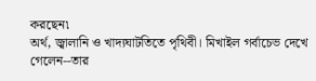করছেন৷
অর্থ, জ্বালানি ও খাদ্যঘাটতিতে পৃথিবী। মিখাইল গর্বাচেভ দেখে গেলেন--তার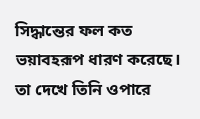সিদ্ধান্তের ফল কত ভয়াবহরূপ ধারণ করেছে। তা দেখে তিনি ওপারে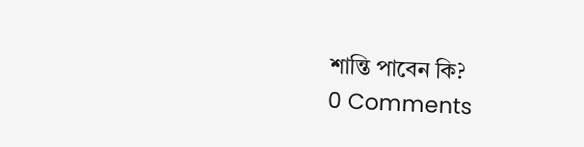শান্তি পাবেন কি?
0 Comments